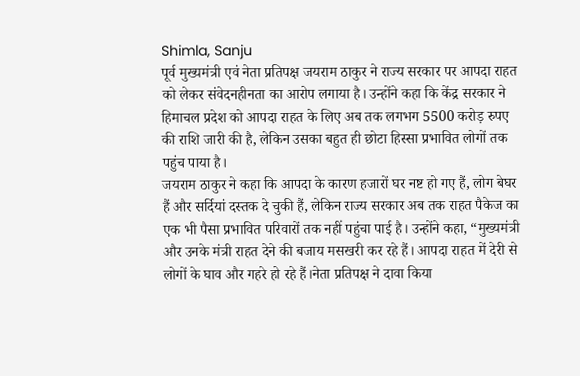Shimla, Sanju
पूर्व मुख्यमंत्री एवं नेता प्रतिपक्ष जयराम ठाकुर ने राज्य सरकार पर आपदा राहत को लेकर संवेदनहीनता का आरोप लगाया है। उन्होंने कहा कि केंद्र सरकार ने हिमाचल प्रदेश को आपदा राहत के लिए अब तक लगभग 5500 करोड़ रुपए की राशि जारी की है, लेकिन उसका बहुत ही छोटा हिस्सा प्रभावित लोगों तक पहुंच पाया है।
जयराम ठाकुर ने कहा कि आपदा के कारण हजारों घर नष्ट हो गए हैं, लोग बेघर हैं और सर्दियां दस्तक दे चुकी हैं, लेकिन राज्य सरकार अब तक राहत पैकेज का एक भी पैसा प्रभावित परिवारों तक नहीं पहुंचा पाई है। उन्होंने कहा, “मुख्यमंत्री और उनके मंत्री राहत देने की बजाय मसखरी कर रहे हैं। आपदा राहत में देरी से लोगों के घाव और गहरे हो रहे हैं।नेता प्रतिपक्ष ने दावा किया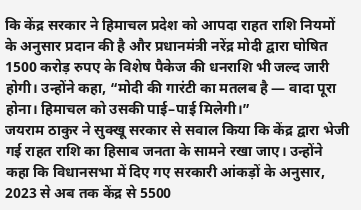कि केंद्र सरकार ने हिमाचल प्रदेश को आपदा राहत राशि नियमों के अनुसार प्रदान की है और प्रधानमंत्री नरेंद्र मोदी द्वारा घोषित 1500 करोड़ रुपए के विशेष पैकेज की धनराशि भी जल्द जारी होगी। उन्होंने कहा, “मोदी की गारंटी का मतलब है — वादा पूरा होना। हिमाचल को उसकी पाई–पाई मिलेगी।”
जयराम ठाकुर ने सुक्खू सरकार से सवाल किया कि केंद्र द्वारा भेजी गई राहत राशि का हिसाब जनता के सामने रखा जाए। उन्होंने कहा कि विधानसभा में दिए गए सरकारी आंकड़ों के अनुसार, 2023 से अब तक केंद्र से 5500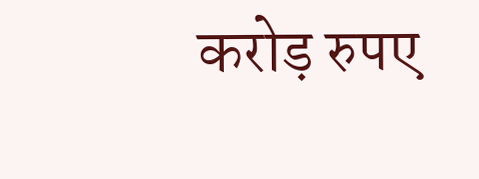करोड़ रुपए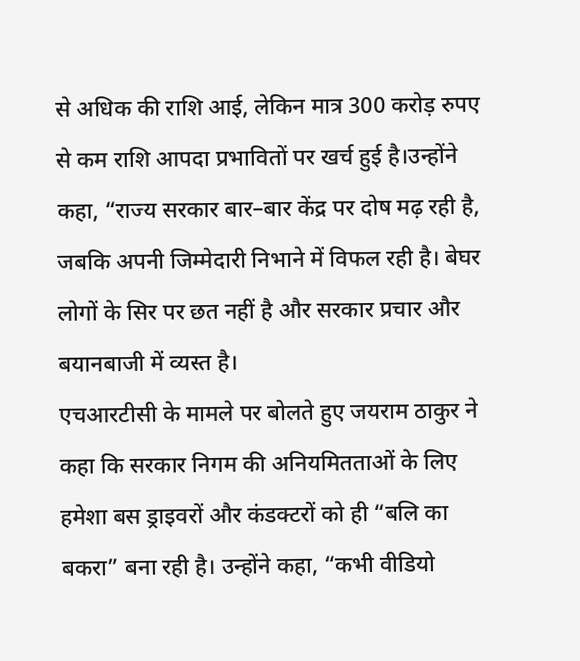से अधिक की राशि आई, लेकिन मात्र 300 करोड़ रुपए से कम राशि आपदा प्रभावितों पर खर्च हुई है।उन्होंने कहा, “राज्य सरकार बार–बार केंद्र पर दोष मढ़ रही है, जबकि अपनी जिम्मेदारी निभाने में विफल रही है। बेघर लोगों के सिर पर छत नहीं है और सरकार प्रचार और बयानबाजी में व्यस्त है।
एचआरटीसी के मामले पर बोलते हुए जयराम ठाकुर ने कहा कि सरकार निगम की अनियमितताओं के लिए हमेशा बस ड्राइवरों और कंडक्टरों को ही “बलि का बकरा” बना रही है। उन्होंने कहा, “कभी वीडियो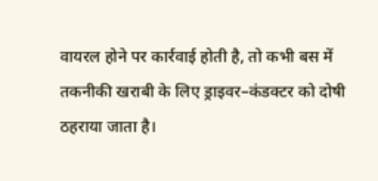वायरल होने पर कार्रवाई होती है, तो कभी बस में तकनीकी खराबी के लिए ड्राइवर–कंडक्टर को दोषी ठहराया जाता है।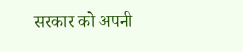सरकार को अपनी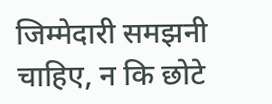जिम्मेदारी समझनी चाहिए, न कि छोटे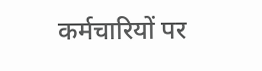कर्मचारियों पर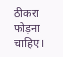ठीकरा फोड़ना चाहिए।